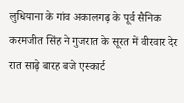लुधियाना के गांव अकालगढ़ के पूर्व सैनिक करमजीत सिंह ने गुजरात के सूरत में वीरवार देर रात साढ़े बारह बजे एस्कार्ट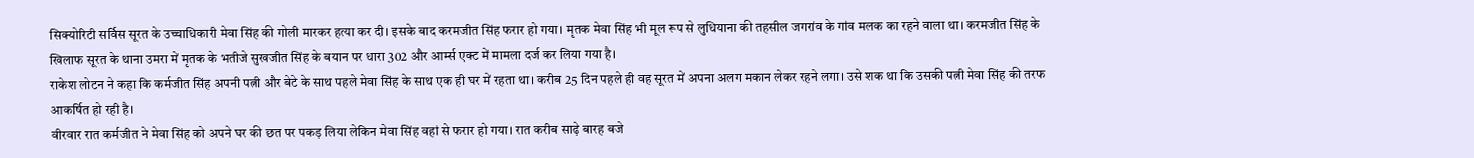सिक्योरिटी सर्विस सूरत के उच्चाधिकारी मेवा सिंह की गोली मारकर हत्या कर दी। इसके बाद करमजीत सिंह फरार हो गया। मृतक मेवा सिंह भी मूल रूप से लुधियाना की तहसील जगरांव के गांव मलक का रहने वाला था। करमजीत सिंह के खिलाफ सूरत के थाना उमरा में मृतक के भतीजे सुखजीत सिंह के बयान पर धारा 302 और आर्म्स एक्ट में मामला दर्ज कर लिया गया है।
राकेश लोटन ने कहा कि कर्मजीत सिंह अपनी पत्नी और बेटे के साथ पहले मेवा सिंह के साथ एक ही घर में रहता था। करीब 25 दिन पहले ही वह सूरत में अपना अलग मकान लेकर रहने लगा। उसे शक था कि उसकी पत्नी मेवा सिंह की तरफ आकर्षित हो रही है।
वीरवार रात कर्मजीत ने मेवा सिंह को अपने घर की छत पर पकड़ लिया लेकिन मेवा सिंह वहां से फरार हो गया। रात करीब साढ़े बारह बजे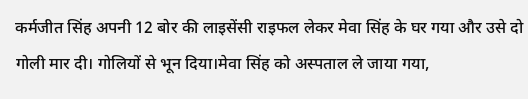कर्मजीत सिंह अपनी 12 बोर की लाइसेंसी राइफल लेकर मेवा सिंह के घर गया और उसे दो गोली मार दी। गोलियों से भून दिया।मेवा सिंह को अस्पताल ले जाया गया,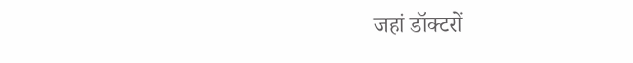जहां डॉक्टरों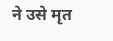ने उसे मृत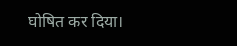घोषित कर दिया।